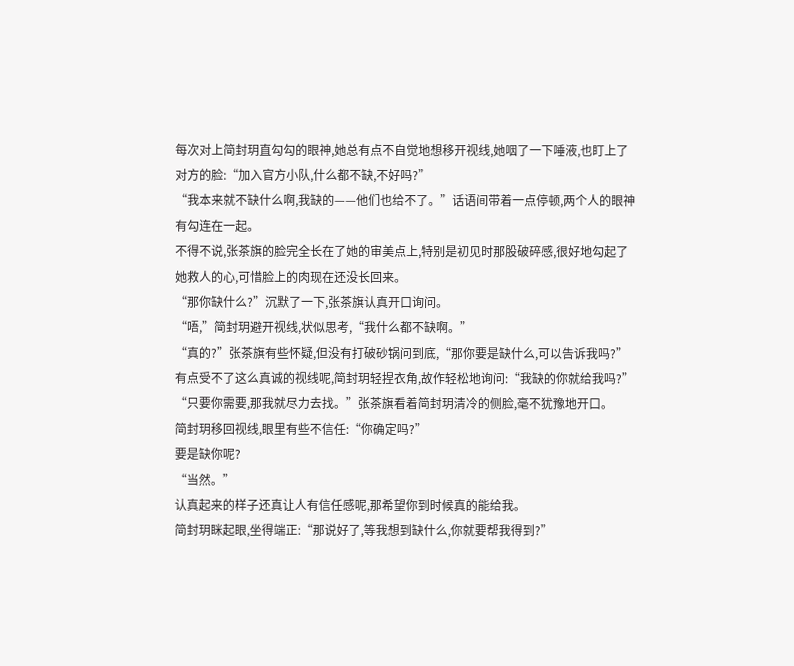每次对上简封玥直勾勾的眼神,她总有点不自觉地想移开视线,她咽了一下唾液,也盯上了对方的脸:“加入官方小队,什么都不缺,不好吗?”
“我本来就不缺什么啊,我缺的——他们也给不了。”话语间带着一点停顿,两个人的眼神有勾连在一起。
不得不说,张茶旗的脸完全长在了她的审美点上,特别是初见时那股破碎感,很好地勾起了她救人的心,可惜脸上的肉现在还没长回来。
“那你缺什么?”沉默了一下,张茶旗认真开口询问。
“唔,”简封玥避开视线,状似思考,“我什么都不缺啊。”
“真的?”张茶旗有些怀疑,但没有打破砂锅问到底,“那你要是缺什么,可以告诉我吗?”
有点受不了这么真诚的视线呢,简封玥轻捏衣角,故作轻松地询问:“我缺的你就给我吗?”
“只要你需要,那我就尽力去找。”张茶旗看着简封玥清冷的侧脸,毫不犹豫地开口。
简封玥移回视线,眼里有些不信任:“你确定吗?”
要是缺你呢?
“当然。”
认真起来的样子还真让人有信任感呢,那希望你到时候真的能给我。
简封玥眯起眼,坐得端正:“那说好了,等我想到缺什么,你就要帮我得到?”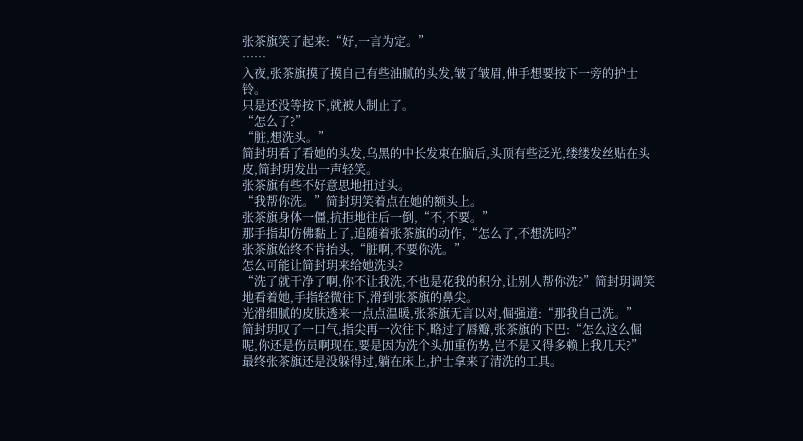张茶旗笑了起来:“好,一言为定。”
……
入夜,张茶旗摸了摸自己有些油腻的头发,皱了皱眉,伸手想要按下一旁的护士铃。
只是还没等按下,就被人制止了。
“怎么了?”
“脏,想洗头。”
简封玥看了看她的头发,乌黑的中长发束在脑后,头顶有些泛光,缕缕发丝贴在头皮,简封玥发出一声轻笑。
张茶旗有些不好意思地扭过头。
“我帮你洗。”简封玥笑着点在她的额头上。
张茶旗身体一僵,抗拒地往后一倒,“不,不要。”
那手指却仿佛黏上了,追随着张茶旗的动作,“怎么了,不想洗吗?”
张茶旗始终不肯抬头,“脏啊,不要你洗。”
怎么可能让简封玥来给她洗头?
“洗了就干净了啊,你不让我洗,不也是花我的积分,让别人帮你洗?”简封玥调笑地看着她,手指轻微往下,滑到张茶旗的鼻尖。
光滑细腻的皮肤透来一点点温暖,张茶旗无言以对,倔强道:“那我自己洗。”
简封玥叹了一口气,指尖再一次往下,略过了唇瓣,张茶旗的下巴:“怎么这么倔呢,你还是伤员啊现在,要是因为洗个头加重伤势,岂不是又得多赖上我几天?”
最终张茶旗还是没躲得过,躺在床上,护士拿来了清洗的工具。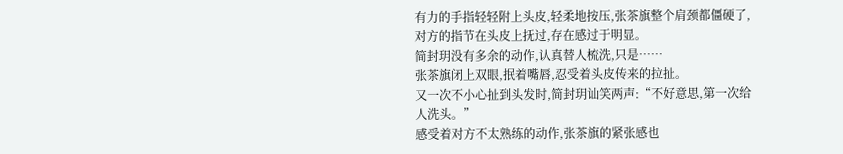有力的手指轻轻附上头皮,轻柔地按压,张茶旗整个肩颈都僵硬了,对方的指节在头皮上抚过,存在感过于明显。
简封玥没有多余的动作,认真替人梳洗,只是……
张茶旗闭上双眼,抿着嘴唇,忍受着头皮传来的拉扯。
又一次不小心扯到头发时,简封玥讪笑两声:“不好意思,第一次给人洗头。”
感受着对方不太熟练的动作,张茶旗的紧张感也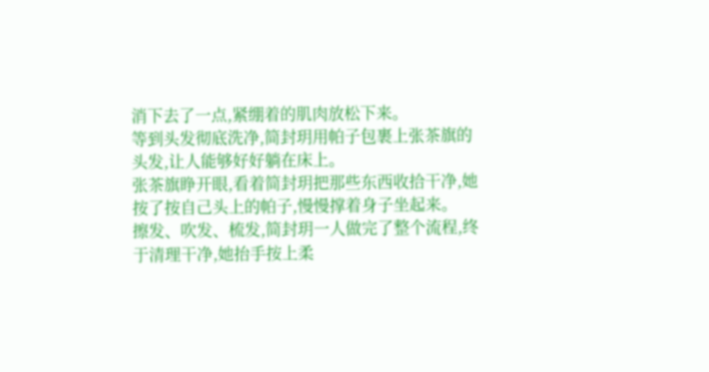消下去了一点,紧绷着的肌肉放松下来。
等到头发彻底洗净,简封玥用帕子包裹上张茶旗的头发,让人能够好好躺在床上。
张茶旗睁开眼,看着简封玥把那些东西收拾干净,她按了按自己头上的帕子,慢慢撑着身子坐起来。
擦发、吹发、梳发,简封玥一人做完了整个流程,终于清理干净,她抬手按上柔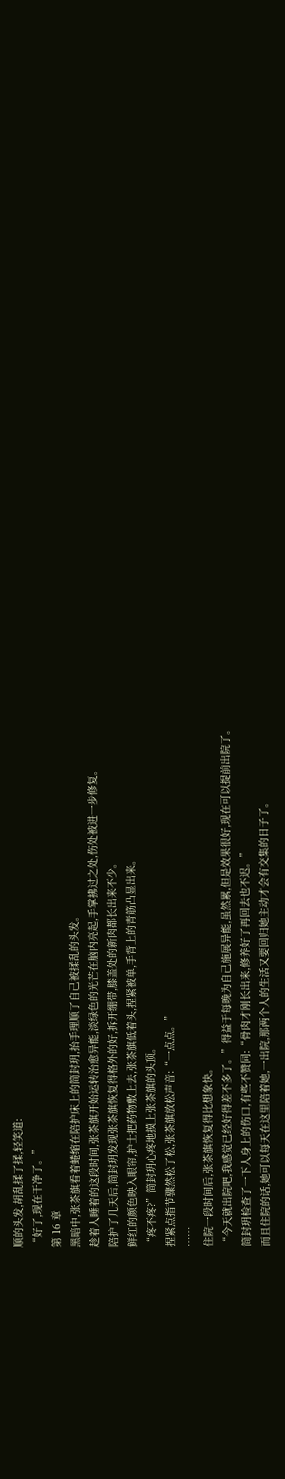顺的头发,胡乱揉了揉,轻笑道:
“好了,现在干净了。”
第 16 章
黑暗中,张茶旗看着蜷缩在陪护床上的简封玥,抬手理顺了自己被揉乱的头发。
趁着人睡着的这段时间,张茶旗开始运转治愈异能,淡绿色的光芒在脑内亮起,手掌拂过之处,伤处被进一步修复。
陪护了几天后,简封玥发现张茶旗恢复得格外的好,拆开绷带,膝盖处的新肉都长出来不少。
鲜红的颜色映入眼帘,护士把药物敷上去,张茶旗低着头,捏紧被单,手背上的青筋凸显出来。
“疼不疼?”简封玥心疼地摸上张茶旗的头顶。
捏紧点指节骤然松了松,张茶旗放松声音:“一点点。”
……
住院一段时间后,张茶旗恢复得比想象快。
“今天就出院吧,我感觉已经好得差不多了。”得益于每晚为自己施展异能,虽然累,但是效果很好,现在可以提前出院了。
简封玥检查了一下人身上的伤口,有些不赞同:“骨肉才刚长出来,修养好了再回去也不迟。”
而且住院的话,她可以每天在这里陪着她,一出院,那两个人的生活又要回归她主动才会有交集的日子了。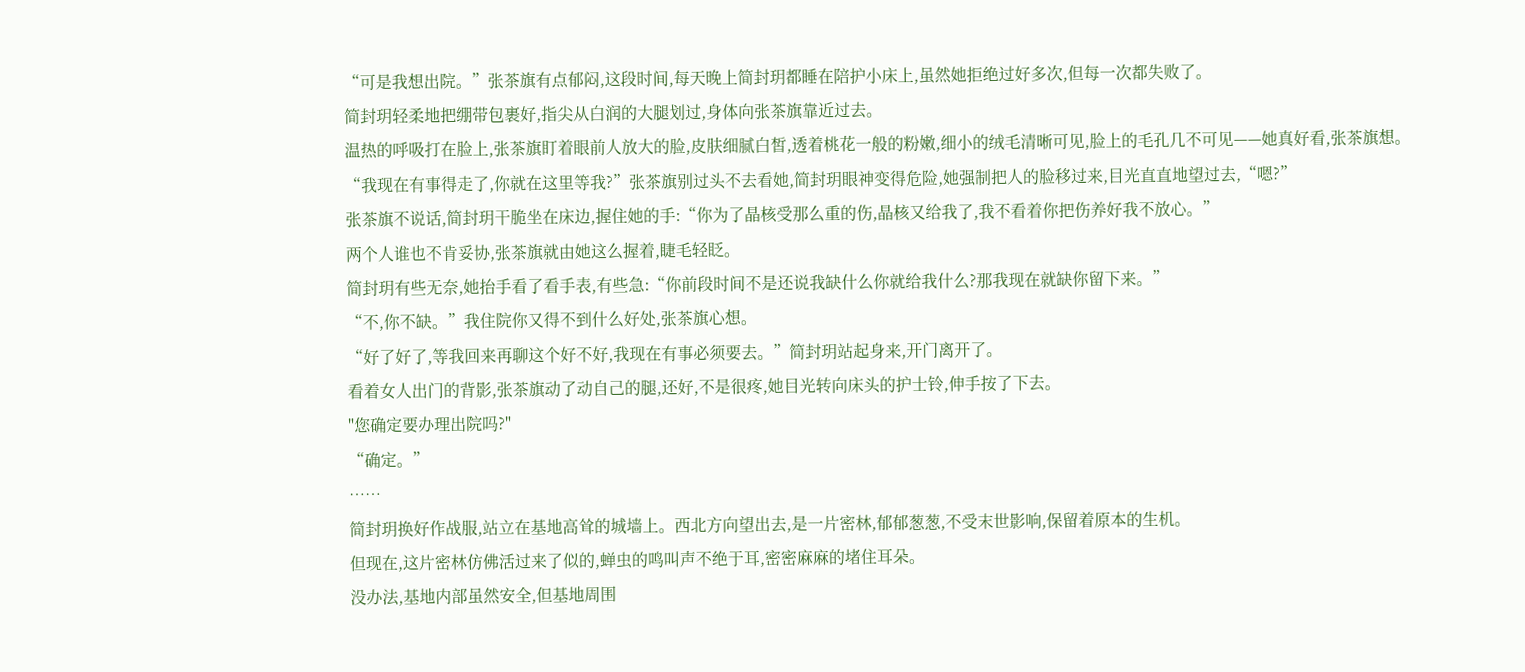“可是我想出院。”张茶旗有点郁闷,这段时间,每天晚上简封玥都睡在陪护小床上,虽然她拒绝过好多次,但每一次都失败了。
简封玥轻柔地把绷带包裹好,指尖从白润的大腿划过,身体向张茶旗靠近过去。
温热的呼吸打在脸上,张茶旗盯着眼前人放大的脸,皮肤细腻白皙,透着桃花一般的粉嫩,细小的绒毛清晰可见,脸上的毛孔几不可见——她真好看,张茶旗想。
“我现在有事得走了,你就在这里等我?”张茶旗别过头不去看她,简封玥眼神变得危险,她强制把人的脸移过来,目光直直地望过去,“嗯?”
张茶旗不说话,简封玥干脆坐在床边,握住她的手:“你为了晶核受那么重的伤,晶核又给我了,我不看着你把伤养好我不放心。”
两个人谁也不肯妥协,张茶旗就由她这么握着,睫毛轻眨。
简封玥有些无奈,她抬手看了看手表,有些急:“你前段时间不是还说我缺什么你就给我什么?那我现在就缺你留下来。”
“不,你不缺。”我住院你又得不到什么好处,张茶旗心想。
“好了好了,等我回来再聊这个好不好,我现在有事必须要去。”简封玥站起身来,开门离开了。
看着女人出门的背影,张茶旗动了动自己的腿,还好,不是很疼,她目光转向床头的护士铃,伸手按了下去。
"您确定要办理出院吗?"
“确定。”
……
简封玥换好作战服,站立在基地高耸的城墙上。西北方向望出去,是一片密林,郁郁葱葱,不受末世影响,保留着原本的生机。
但现在,这片密林仿佛活过来了似的,蝉虫的鸣叫声不绝于耳,密密麻麻的堵住耳朵。
没办法,基地内部虽然安全,但基地周围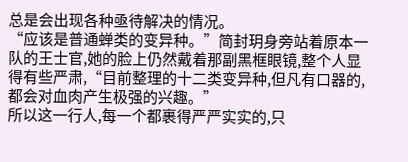总是会出现各种亟待解决的情况。
“应该是普通蝉类的变异种。”简封玥身旁站着原本一队的王士官,她的脸上仍然戴着那副黑框眼镜,整个人显得有些严肃,“目前整理的十二类变异种,但凡有口器的,都会对血肉产生极强的兴趣。”
所以这一行人,每一个都裹得严严实实的,只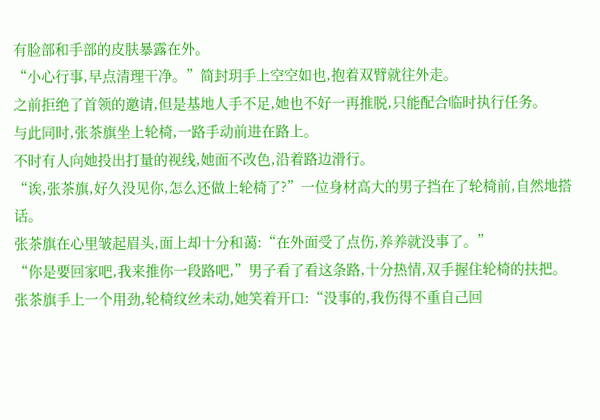有脸部和手部的皮肤暴露在外。
“小心行事,早点清理干净。”简封玥手上空空如也,抱着双臂就往外走。
之前拒绝了首领的邀请,但是基地人手不足,她也不好一再推脱,只能配合临时执行任务。
与此同时,张茶旗坐上轮椅,一路手动前进在路上。
不时有人向她投出打量的视线,她面不改色,沿着路边滑行。
“诶,张茶旗,好久没见你,怎么还做上轮椅了?”一位身材高大的男子挡在了轮椅前,自然地搭话。
张茶旗在心里皱起眉头,面上却十分和蔼:“在外面受了点伤,养养就没事了。”
“你是要回家吧,我来推你一段路吧,”男子看了看这条路,十分热情,双手握住轮椅的扶把。
张茶旗手上一个用劲,轮椅纹丝未动,她笑着开口:“没事的,我伤得不重自己回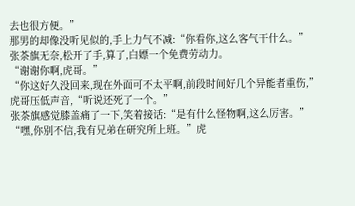去也很方便。”
那男的却像没听见似的,手上力气不减:“你看你,这么客气干什么。”
张茶旗无奈,松开了手,算了,白嫖一个免费劳动力。
“谢谢你啊,虎哥。”
“你这好久没回来,现在外面可不太平啊,前段时间好几个异能者重伤,”虎哥压低声音,“听说还死了一个。”
张茶旗感觉膝盖痛了一下,笑着接话:“是有什么怪物啊,这么厉害。”
“嘿,你别不信,我有兄弟在研究所上班。”虎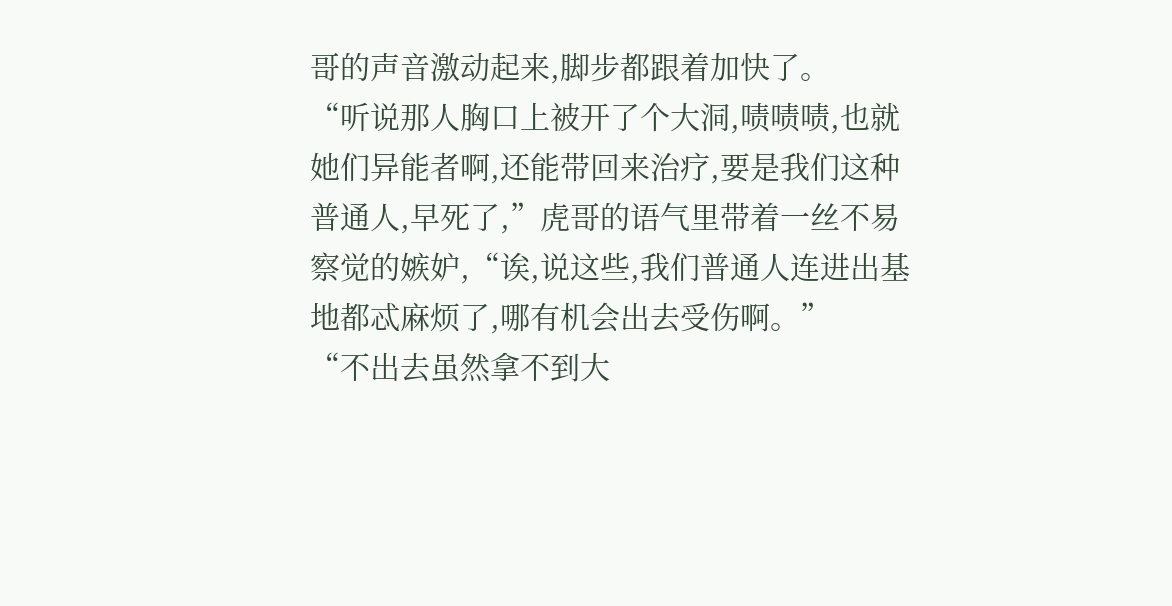哥的声音激动起来,脚步都跟着加快了。
“听说那人胸口上被开了个大洞,啧啧啧,也就她们异能者啊,还能带回来治疗,要是我们这种普通人,早死了,”虎哥的语气里带着一丝不易察觉的嫉妒,“诶,说这些,我们普通人连进出基地都忒麻烦了,哪有机会出去受伤啊。”
“不出去虽然拿不到大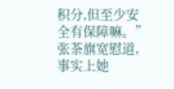积分,但至少安全有保障嘛。”张茶旗宽慰道,事实上她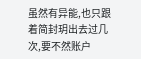虽然有异能,也只跟着简封玥出去过几次,要不然账户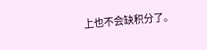上也不会缺积分了。